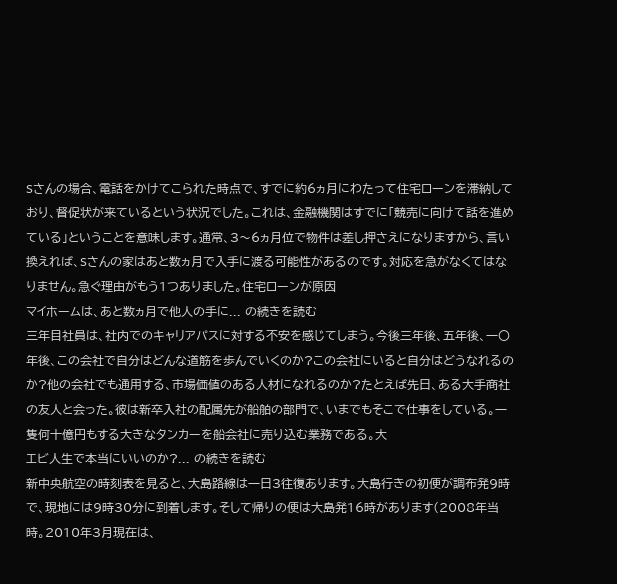Sさんの場合、電話をかけてこられた時点で、すでに約6ヵ月にわたって住宅ローンを滞納しており、督促状が来ているという状況でした。これは、金融機関はすでに「競売に向けて話を進めている」ということを意味します。通常、3〜6ヵ月位で物件は差し押さえになりますから、言い換えれば、Sさんの家はあと数ヵ月で入手に渡る可能性があるのです。対応を急がなくてはなりません。急ぐ理由がもう1つありました。住宅ローンが原因
マイホームは、あと数ヵ月で他人の手に... の続きを読む
三年目社員は、社内でのキャリアパスに対する不安を感じてしまう。今後三年後、五年後、一〇年後、この会社で自分はどんな道筋を歩んでいくのか?この会社にいると自分はどうなれるのか?他の会社でも通用する、市場価値のある人材になれるのか?たとえば先日、ある大手商社の友人と会った。彼は新卒入社の配属先が船舶の部門で、いまでもそこで仕事をしている。一隻何十億円もする大きなタンカーを船会社に売り込む業務である。大
エビ人生で本当にいいのか?... の続きを読む
新中央航空の時刻表を見ると、大島路線は一日3往復あります。大島行きの初便が調布発9時で、現地には9時30分に到着します。そして帰りの便は大島発16時があります(2008年当時。2010年3月現在は、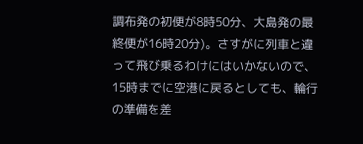調布発の初便が8時50分、大島発の最終便が16時20分)。さすがに列車と違って飛び乗るわけにはいかないので、15時までに空港に戻るとしても、輪行の準備を差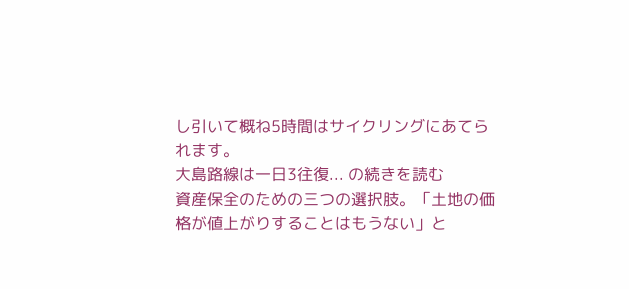し引いて概ね5時間はサイクリングにあてられます。
大島路線は一日3往復... の続きを読む
資産保全のための三つの選択肢。「土地の価格が値上がりすることはもうない」と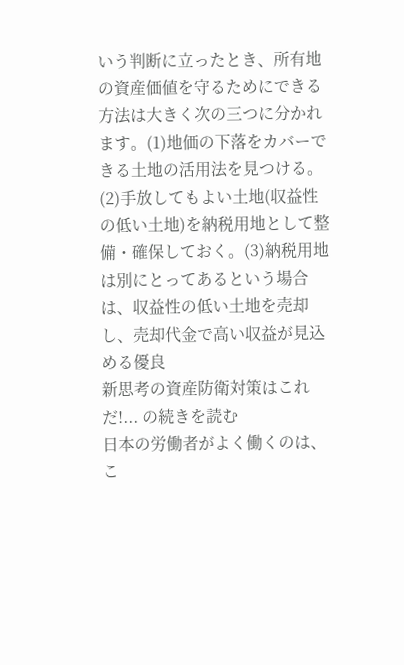いう判断に立ったとき、所有地の資産価値を守るためにできる方法は大きく次の三つに分かれます。(1)地価の下落をカバーできる土地の活用法を見つける。(2)手放してもよい土地(収益性の低い土地)を納税用地として整備・確保しておく。(3)納税用地は別にとってあるという場合は、収益性の低い土地を売却し、売却代金で高い収益が見込める優良
新思考の資産防衛対策はこれだ!... の続きを読む
日本の労働者がよく働くのは、こ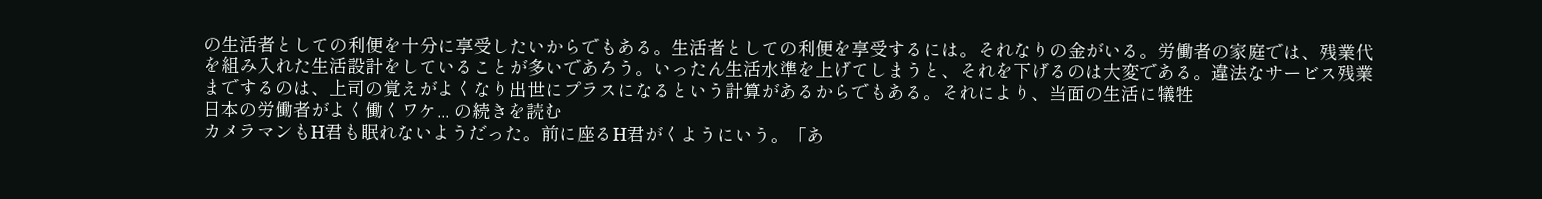の生活者としての利便を十分に享受したいからでもある。生活者としての利便を享受するには。それなりの金がいる。労働者の家庭では、残業代を組み入れた生活設計をしていることが多いであろう。いったん生活水準を上げてしまうと、それを下げるのは大変である。違法なサービス残業までするのは、上司の覚えがよくなり出世にプラスになるという計算があるからでもある。それにより、当面の生活に犠牲
日本の労働者がよく働くワケ... の続きを読む
カメラマンもH君も眠れないようだった。前に座るH君がくようにいう。「あ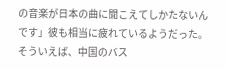の音楽が日本の曲に聞こえてしかたないんです」彼も相当に疲れているようだった。そういえば、中国のバス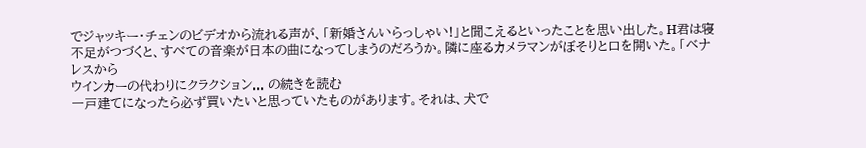でジャッキー・チェンのビデオから流れる声が、「新婚さんいらっしゃい!」と聞こえるといったことを思い出した。H君は寝不足がつづくと、すべての音楽が日本の曲になってしまうのだろうか。隣に座るカメラマンがぼそりと口を開いた。「ベナレスから
ウインカーの代わりにクラクション... の続きを読む
一戸建てになったら必ず買いたいと思っていたものがあります。それは、犬で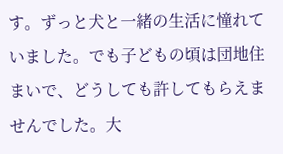す。ずっと犬と一緒の生活に憧れていました。でも子どもの頃は団地住まいで、どうしても許してもらえませんでした。大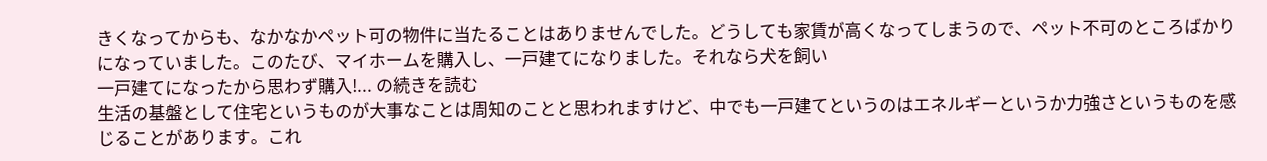きくなってからも、なかなかペット可の物件に当たることはありませんでした。どうしても家賃が高くなってしまうので、ペット不可のところばかりになっていました。このたび、マイホームを購入し、一戸建てになりました。それなら犬を飼い
一戸建てになったから思わず購入!... の続きを読む
生活の基盤として住宅というものが大事なことは周知のことと思われますけど、中でも一戸建てというのはエネルギーというか力強さというものを感じることがあります。これ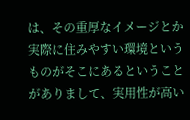は、その重厚なイメージとか実際に住みやすい環境というものがそこにあるということがありまして、実用性が高い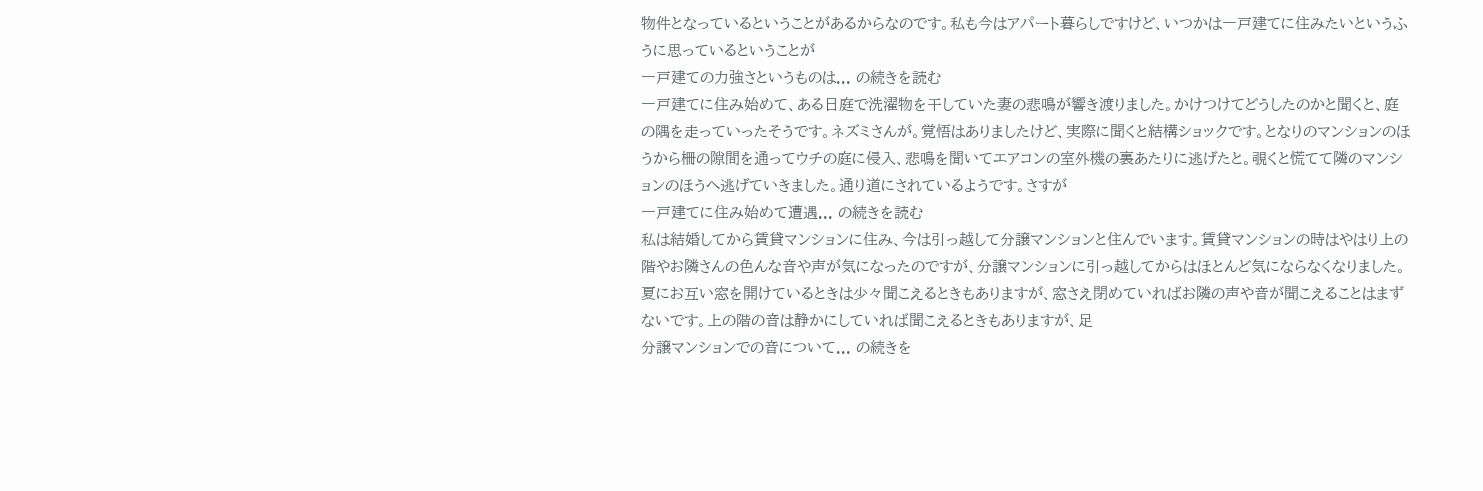物件となっているということがあるからなのです。私も今はアパート暮らしですけど、いつかは一戸建てに住みたいというふうに思っているということが
一戸建ての力強さというものは... の続きを読む
一戸建てに住み始めて、ある日庭で洗濯物を干していた妻の悲鳴が響き渡りました。かけつけてどうしたのかと聞くと、庭の隅を走っていったそうです。ネズミさんが。覚悟はありましたけど、実際に聞くと結構ショックです。となりのマンションのほうから柵の隙間を通ってウチの庭に侵入、悲鳴を聞いてエアコンの室外機の裏あたりに逃げたと。覗くと慌てて隣のマンションのほうへ逃げていきました。通り道にされているようです。さすが
一戸建てに住み始めて遭遇... の続きを読む
私は結婚してから賃貸マンションに住み、今は引っ越して分譲マンションと住んでいます。賃貸マンションの時はやはり上の階やお隣さんの色んな音や声が気になったのですが、分譲マンションに引っ越してからはほとんど気にならなくなりました。夏にお互い窓を開けているときは少々聞こえるときもありますが、窓さえ閉めていればお隣の声や音が聞こえることはまずないです。上の階の音は静かにしていれば聞こえるときもありますが、足
分譲マンションでの音について... の続きを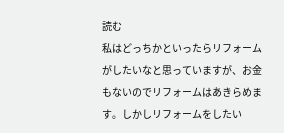読む
私はどっちかといったらリフォームがしたいなと思っていますが、お金もないのでリフォームはあきらめます。しかしリフォームをしたい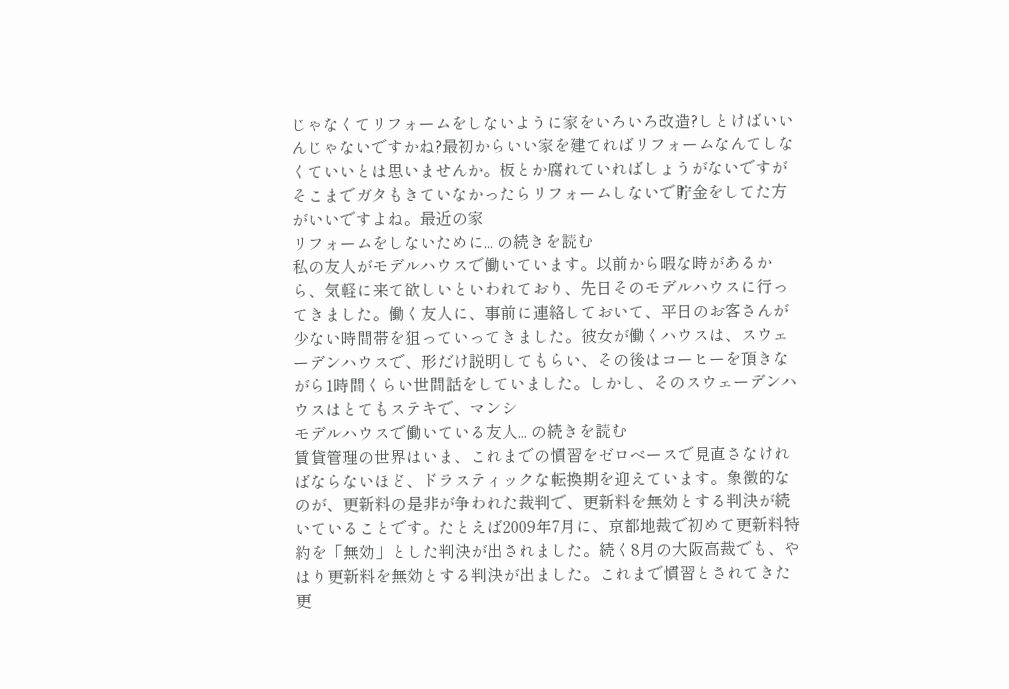じゃなくてリフォームをしないように家をいろいろ改造?しとけばいいんじゃないですかね?最初からいい家を建てればリフォームなんてしなくていいとは思いませんか。板とか腐れていればしょうがないですがそこまでガタもきていなかったらリフォームしないで貯金をしてた方がいいですよね。最近の家
リフォームをしないために... の続きを読む
私の友人がモデルハウスで働いています。以前から暇な時があるから、気軽に来て欲しいといわれており、先日そのモデルハウスに行ってきました。働く友人に、事前に連絡しておいて、平日のお客さんが少ない時間帯を狙っていってきました。彼女が働くハウスは、スウェーデンハウスで、形だけ説明してもらい、その後はコーヒーを頂きながら1時間くらい世間話をしていました。しかし、そのスウェーデンハウスはとてもステキで、マンシ
モデルハウスで働いている友人... の続きを読む
賃貸管理の世界はいま、これまでの慣習をゼロベースで見直さなければならないほど、ドラスティックな転換期を迎えています。象徴的なのが、更新料の是非が争われた裁判で、更新料を無効とする判決が続いていることです。たとえば2009年7月に、京都地裁で初めて更新料特約を「無効」とした判決が出されました。続く8月の大阪高裁でも、やはり更新料を無効とする判決が出ました。これまで慣習とされてきた更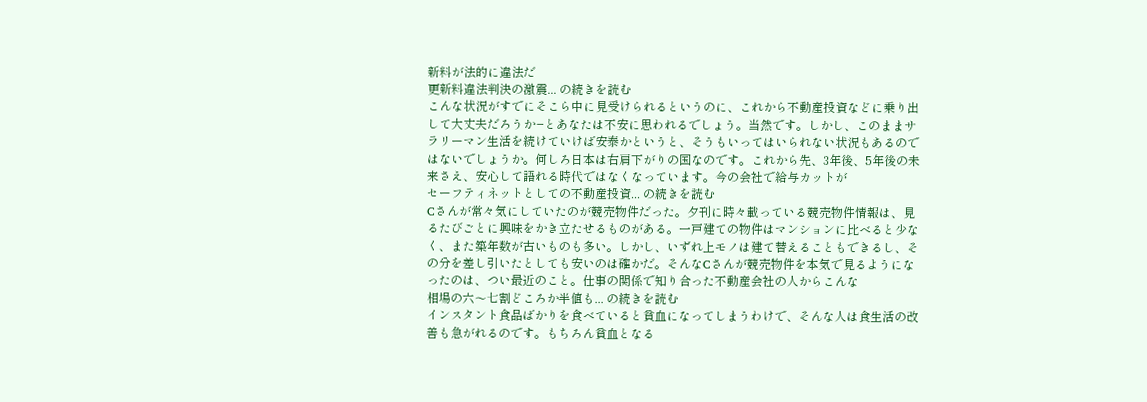新料が法的に違法だ
更新料違法判決の激震... の続きを読む
こんな状況がすでにそこら中に見受けられるというのに、これから不動産投資などに乗り出して大丈夫だろうか−とあなたは不安に思われるでしょう。当然です。しかし、このままサラリーマン生活を続けていけば安泰かというと、そうもいってはいられない状況もあるのではないでしょうか。何しろ日本は右肩下がりの国なのです。これから先、3年後、5年後の未来さえ、安心して語れる時代ではなくなっています。今の会社で給与カットが
セーフティネットとしての不動産投資... の続きを読む
Cさんが常々気にしていたのが競売物件だった。夕刊に時々載っている競売物件情報は、見るたびごとに興味をかき立たせるものがある。一戸建ての物件はマンションに比べると少なく、また築年数が古いものも多い。しかし、いずれ上モノは建て替えることもできるし、その分を差し引いたとしても安いのは確かだ。そんなCさんが競売物件を本気で見るようになったのは、つい最近のこと。仕事の関係で知り合った不動産会社の人からこんな
相場の六〜七割どころか半値も... の続きを読む
インスタント食品ばかりを食べていると貧血になってしまうわけで、そんな人は食生活の改善も急がれるのです。もちろん貧血となる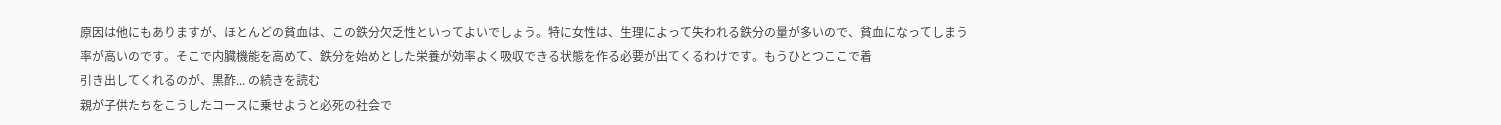原因は他にもありますが、ほとんどの貧血は、この鉄分欠乏性といってよいでしょう。特に女性は、生理によって失われる鉄分の量が多いので、貧血になってしまう率が高いのです。そこで内臓機能を高めて、鉄分を始めとした栄養が効率よく吸収できる状態を作る必要が出てくるわけです。もうひとつここで着
引き出してくれるのが、黒酢... の続きを読む
親が子供たちをこうしたコースに乗せようと必死の社会で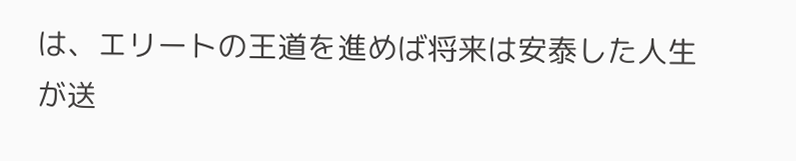は、エリートの王道を進めば将来は安泰した人生が送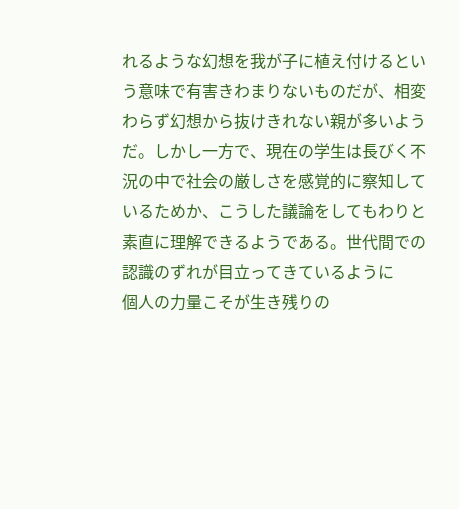れるような幻想を我が子に植え付けるという意味で有害きわまりないものだが、相変わらず幻想から抜けきれない親が多いようだ。しかし一方で、現在の学生は長びく不況の中で社会の厳しさを感覚的に察知しているためか、こうした議論をしてもわりと素直に理解できるようである。世代間での認識のずれが目立ってきているように
個人の力量こそが生き残りの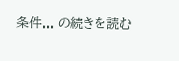条件... の続きを読む